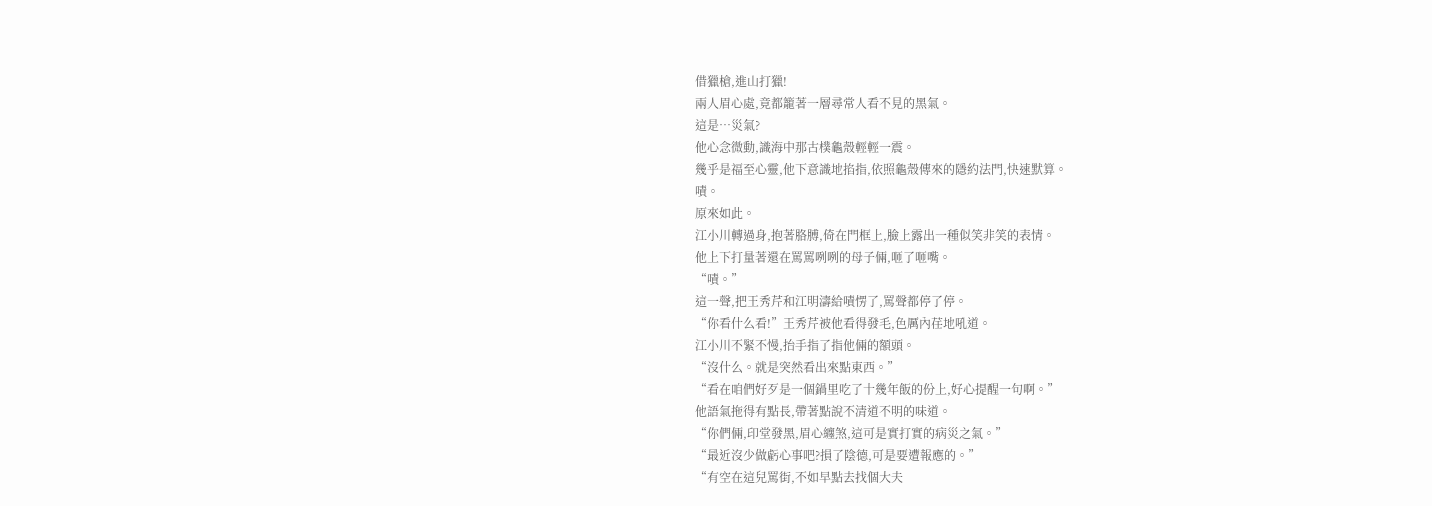借獵槍,進山打獵!
兩人眉心處,竟都籠著一層尋常人看不見的黑氣。
這是…災氣?
他心念微動,識海中那古樸龜殼輕輕一震。
幾乎是福至心靈,他下意識地掐指,依照龜殼傳來的隱約法門,快速默算。
嘖。
原來如此。
江小川轉過身,抱著胳膊,倚在門框上,臉上露出一種似笑非笑的表情。
他上下打量著還在罵罵咧咧的母子倆,咂了咂嘴。
“嘖。”
這一聲,把王秀芹和江明濤給嘖愣了,罵聲都停了停。
“你看什么看!”王秀芹被他看得發毛,色厲內荏地吼道。
江小川不緊不慢,抬手指了指他倆的額頭。
“沒什么。就是突然看出來點東西。”
“看在咱們好歹是一個鍋里吃了十幾年飯的份上,好心提醒一句啊。”
他語氣拖得有點長,帶著點說不清道不明的味道。
“你們倆,印堂發黑,眉心纏煞,這可是實打實的病災之氣。”
“最近沒少做虧心事吧?損了陰德,可是要遭報應的。”
“有空在這兒罵街,不如早點去找個大夫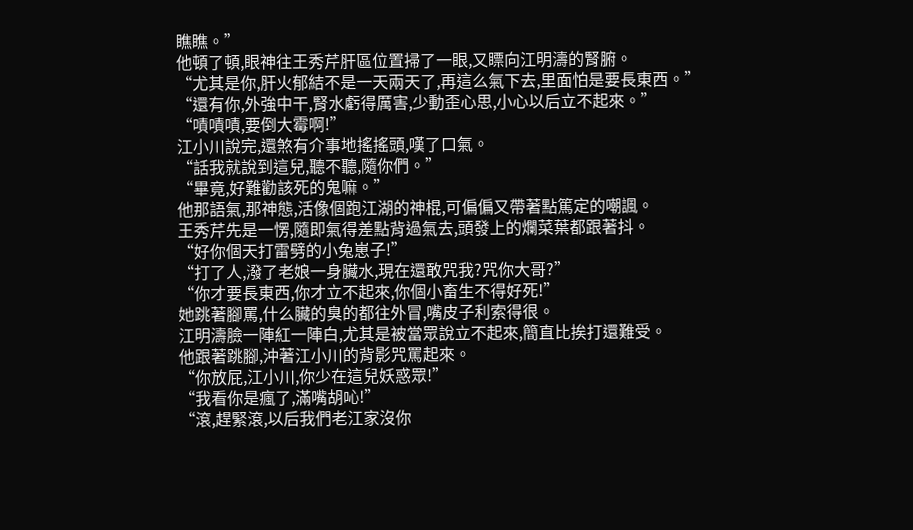瞧瞧。”
他頓了頓,眼神往王秀芹肝區位置掃了一眼,又瞟向江明濤的腎腑。
“尤其是你,肝火郁結不是一天兩天了,再這么氣下去,里面怕是要長東西。”
“還有你,外強中干,腎水虧得厲害,少動歪心思,小心以后立不起來。”
“嘖嘖嘖,要倒大霉啊!”
江小川說完,還煞有介事地搖搖頭,嘆了口氣。
“話我就說到這兒,聽不聽,隨你們。”
“畢竟,好難勸該死的鬼嘛。”
他那語氣,那神態,活像個跑江湖的神棍,可偏偏又帶著點篤定的嘲諷。
王秀芹先是一愣,隨即氣得差點背過氣去,頭發上的爛菜葉都跟著抖。
“好你個天打雷劈的小兔崽子!”
“打了人,潑了老娘一身臟水,現在還敢咒我?咒你大哥?”
“你才要長東西,你才立不起來,你個小畜生不得好死!”
她跳著腳罵,什么臟的臭的都往外冒,嘴皮子利索得很。
江明濤臉一陣紅一陣白,尤其是被當眾說立不起來,簡直比挨打還難受。
他跟著跳腳,沖著江小川的背影咒罵起來。
“你放屁,江小川,你少在這兒妖惑眾!”
“我看你是瘋了,滿嘴胡吣!”
“滾,趕緊滾,以后我們老江家沒你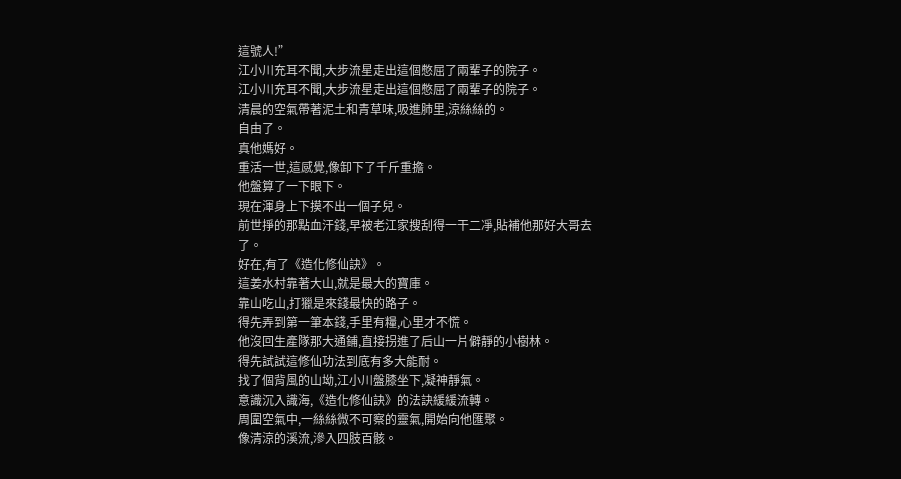這號人!”
江小川充耳不聞,大步流星走出這個憋屈了兩輩子的院子。
江小川充耳不聞,大步流星走出這個憋屈了兩輩子的院子。
清晨的空氣帶著泥土和青草味,吸進肺里,涼絲絲的。
自由了。
真他媽好。
重活一世,這感覺,像卸下了千斤重擔。
他盤算了一下眼下。
現在渾身上下摸不出一個子兒。
前世掙的那點血汗錢,早被老江家搜刮得一干二凈,貼補他那好大哥去了。
好在,有了《造化修仙訣》。
這姜水村靠著大山,就是最大的寶庫。
靠山吃山,打獵是來錢最快的路子。
得先弄到第一筆本錢,手里有糧,心里才不慌。
他沒回生產隊那大通鋪,直接拐進了后山一片僻靜的小樹林。
得先試試這修仙功法到底有多大能耐。
找了個背風的山坳,江小川盤膝坐下,凝神靜氣。
意識沉入識海,《造化修仙訣》的法訣緩緩流轉。
周圍空氣中,一絲絲微不可察的靈氣,開始向他匯聚。
像清涼的溪流,滲入四肢百骸。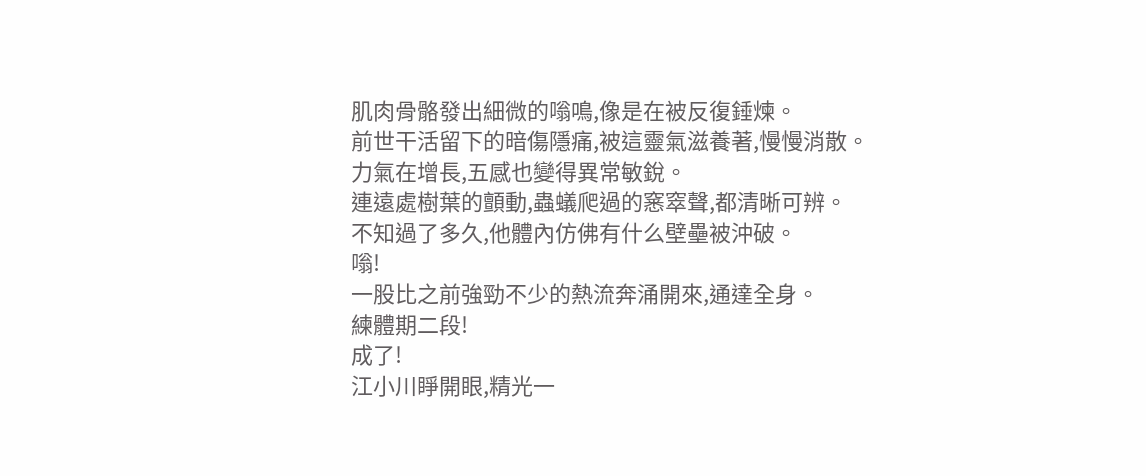肌肉骨骼發出細微的嗡鳴,像是在被反復錘煉。
前世干活留下的暗傷隱痛,被這靈氣滋養著,慢慢消散。
力氣在增長,五感也變得異常敏銳。
連遠處樹葉的顫動,蟲蟻爬過的窸窣聲,都清晰可辨。
不知過了多久,他體內仿佛有什么壁壘被沖破。
嗡!
一股比之前強勁不少的熱流奔涌開來,通達全身。
練體期二段!
成了!
江小川睜開眼,精光一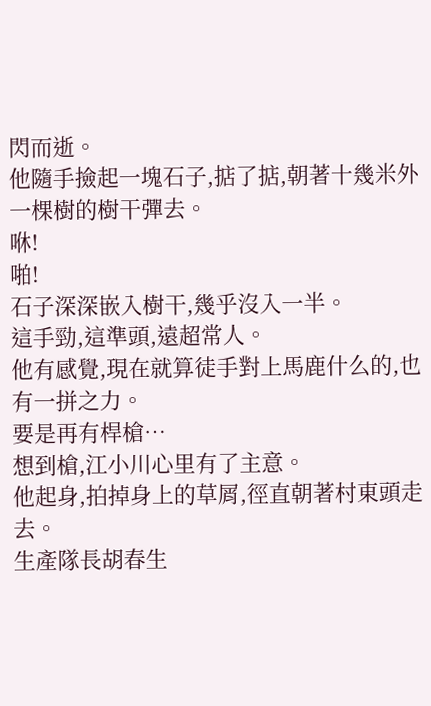閃而逝。
他隨手撿起一塊石子,掂了掂,朝著十幾米外一棵樹的樹干彈去。
咻!
啪!
石子深深嵌入樹干,幾乎沒入一半。
這手勁,這準頭,遠超常人。
他有感覺,現在就算徒手對上馬鹿什么的,也有一拼之力。
要是再有桿槍…
想到槍,江小川心里有了主意。
他起身,拍掉身上的草屑,徑直朝著村東頭走去。
生產隊長胡春生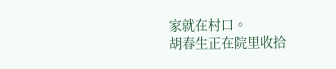家就在村口。
胡春生正在院里收拾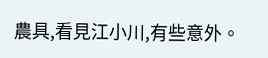農具,看見江小川,有些意外。